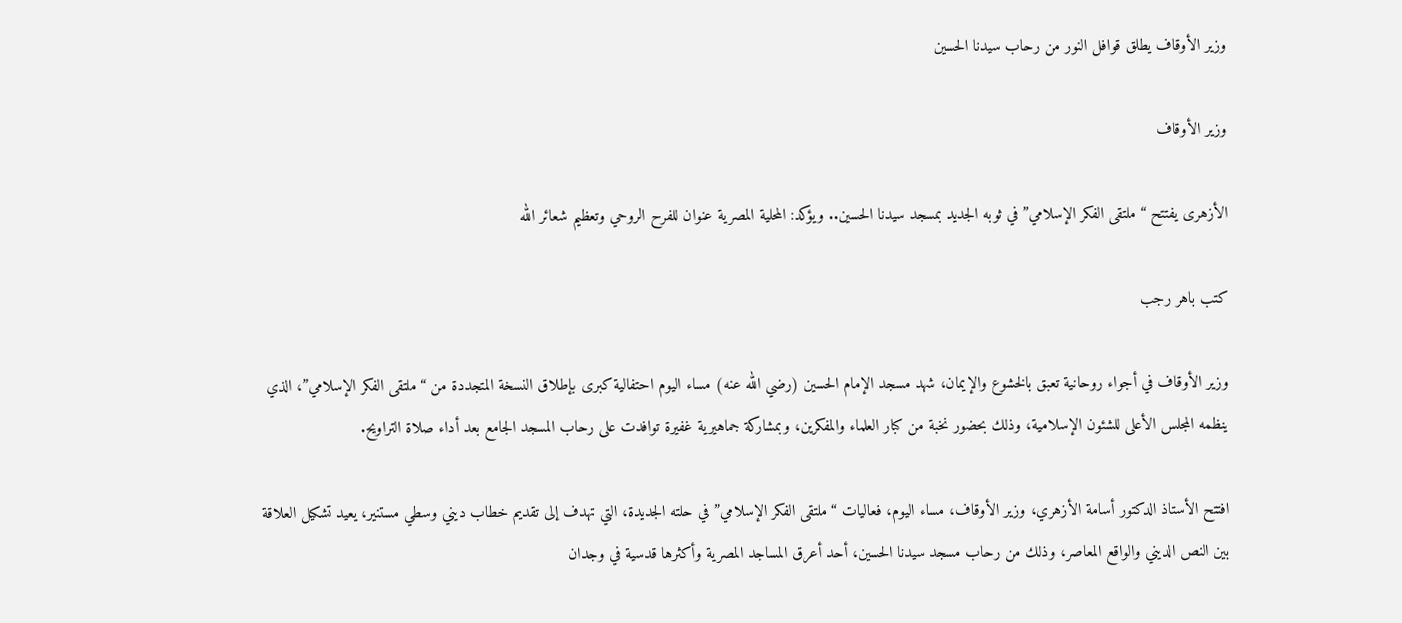وزير الأوقاف يطلق قوافل النور من رحاب سيدنا الحسين

وزير الأوقاف

الأزهرى يفتتح “ملتقى الفكر الإسلامي” في ثوبه الجديد بمسجد سيدنا الحسين.. ويؤكد: المحلية المصرية عنوان للفرح الروحي وتعظيم شعائر الله

كتب باهر رجب

وزير الأوقاف في أجواء روحانية تعبق بالخشوع والإيمان، شهد مسجد الإمام الحسين (رضي الله عنه) مساء اليوم احتفالية كبرى بإطلاق النسخة المتجددة من “ملتقى الفكر الإسلامي”، الذي ينظمه المجلس الأعلى للشئون الإسلامية، وذلك بحضور نخبة من كبار العلماء والمفكرين، وبمشاركة جماهيرية غفيرة توافدت على رحاب المسجد الجامع بعد أداء صلاة التراويح.

افتتح الأستاذ الدكتور أسامة الأزهري، وزير الأوقاف، مساء اليوم، فعاليات “ملتقى الفكر الإسلامي” في حلته الجديدة، التي تهدف إلى تقديم خطاب ديني وسطي مستنير، يعيد تشكيل العلاقة بين النص الديني والواقع المعاصر، وذلك من رحاب مسجد سيدنا الحسين، أحد أعرق المساجد المصرية وأكثرها قدسية في وجدان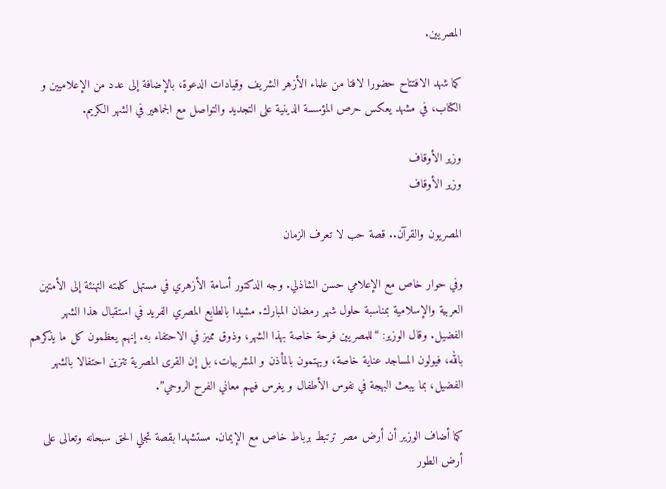المصريين.

كما شهد الافتتاح حضورا لافتا من علماء الأزهر الشريف وقيادات الدعوة، بالإضافة إلى عدد من الإعلاميين و الكتاب، في مشهد يعكس حرص المؤسسة الدينية على التجديد والتواصل مع الجماهير في الشهر الكريم.

وزير الأوقاف
وزير الأوقاف

المصريون والقرآن.. قصة حب لا تعرف الزمان

وفي حوار خاص مع الإعلامي حسن الشاذلي. وجه الدكتور أسامة الأزهري في مستهل كلمته التهنئة إلى الأمتين العربية والإسلامية بمناسبة حلول شهر رمضان المبارك. مشيدا بالطابع المصري الفريد في استقبال هذا الشهر الفضيل. وقال الوزير: “للمصريين فرحة خاصة بهذا الشهر، وذوق مميز في الاحتفاء به. إنهم يعظمون كل ما يذكرهم بالله، فيولون المساجد عناية خاصة، ويهتمون بالمأذن و المشربيات، بل إن القرى المصرية تتزين احتفالا بالشهر الفضيل، بما يبعث البهجة في نفوس الأطفال و يغرس فيهم معاني الفرح الروحي”.

كما أضاف الوزير أن أرض مصر ترتبط برباط خاص مع الإيمان. مستشهدا بقصة تجلي الحق سبحانه وتعالى على أرض الطور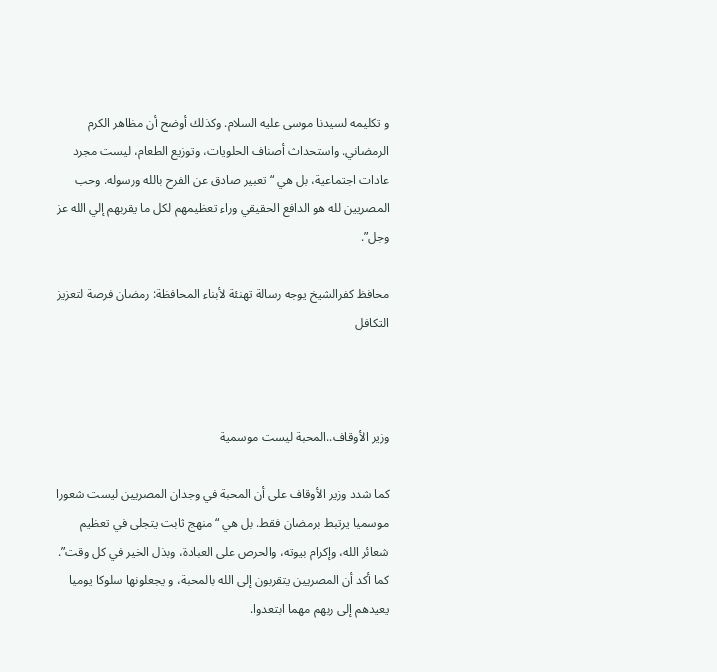و تكليمه لسيدنا موسى عليه السلام. وكذلك أوضح أن مظاهر الكرم الرمضاني. واستحداث أصناف الحلويات، وتوزيع الطعام، ليست مجرد عادات اجتماعية، بل هي “تعبير صادق عن الفرح بالله ورسوله. وحب المصريين لله هو الدافع الحقيقي وراء تعظيمهم لكل ما يقربهم إلي الله عز وجل”.

محافظ كفرالشيخ يوجه رسالة تهنئة لأبناء المحافظة: رمضان فرصة لتعزيز التكافل



وزير الأوقاف..المحبة ليست موسمية

كما شدد وزير الأوقاف على أن المحبة في وجدان المصريين ليست شعورا موسميا يرتبط برمضان فقط. بل هي “منهج ثابت يتجلى في تعظيم شعائر الله، وإكرام بيوته، والحرص على العبادة، وبذل الخير في كل وقت”. كما أكد أن المصريين يتقربون إلى الله بالمحبة، و يجعلونها سلوكا يوميا يعيدهم إلى ربهم مهما ابتعدوا.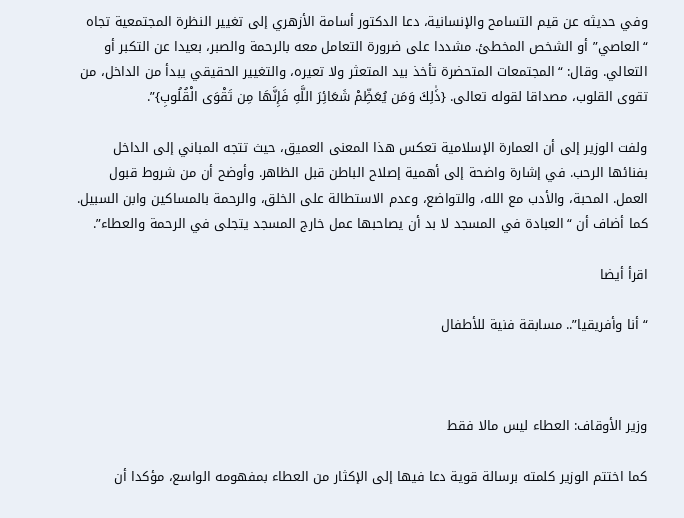وفي حديثه عن قيم التسامح والإنسانية، دعا الدكتور أسامة الأزهري إلى تغيير النظرة المجتمعية تجاه “العاصي” أو الشخص المخطئ. مشددا على ضرورة التعامل معه بالرحمة والصبر، بعيدا عن التكبر أو التعالي. وقال: “المجتمعات المتحضرة تأخذ بيد المتعثر ولا تعيره، والتغيير الحقيقي يبدأ من الداخل، من تقوى القلوب، مصداقا لقوله تعالى. {ذَٰلِكَ وَمَن يُعَظِّمْ شَعَائِرَ اللَّهِ فَإِنَّهَا مِن تَقْوَى الْقُلُوبِ}”.

ولفت الوزير إلى أن العمارة الإسلامية تعكس هذا المعنى العميق، حيث تتجه المباني إلى الداخل بفنائها الرحب. في إشارة واضحة إلى أهمية إصلاح الباطن قبل الظاهر. وأوضح أن من شروط قبول العمل. المحبة، والأدب مع الله، والتواضع، وعدم الاستطالة على الخلق، والرحمة بالمساكين وابن السبيل. كما أضاف أن “العبادة في المسجد لا بد أن يصاحبها عمل خارج المسجد يتجلى في الرحمة والعطاء”.

اقرأ أيضا

“أنا وأفريقيا”.. مسابقة فنية للأطفال



وزير الأوقاف: العطاء ليس مالا فقط

كما اختتم الوزير كلمته برسالة قوية دعا فيها إلى الإكثار من العطاء بمفهومه الواسع، مؤكدا أن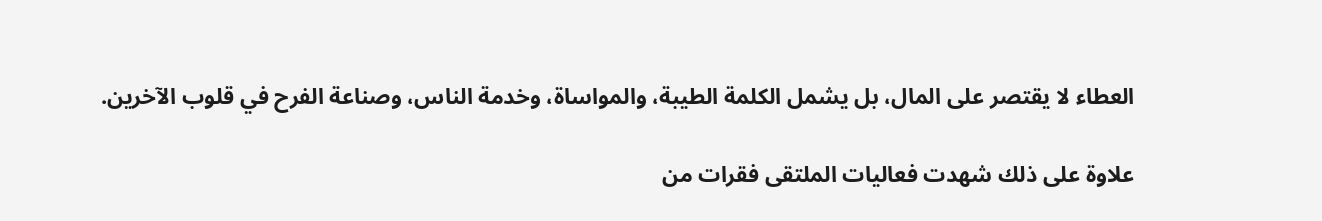العطاء لا يقتصر على المال، بل يشمل الكلمة الطيبة، والمواساة، وخدمة الناس، وصناعة الفرح في قلوب الآخرين.

علاوة على ذلك شهدت فعاليات الملتقى فقرات من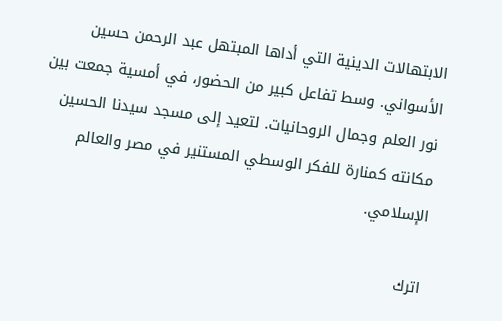الابتهالات الدينية التي أداها المبتهل عبد الرحمن حسين الأسواني. وسط تفاعل كبير من الحضور، في أمسية جمعت بين نور العلم وجمال الروحانيات. لتعيد إلى مسجد سيدنا الحسين مكانته كمنارة للفكر الوسطي المستنير في مصر والعالم الإسلامي.

اترك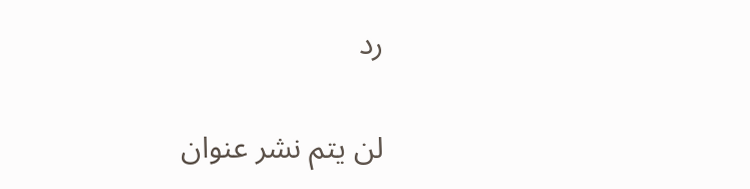رد

لن يتم نشر عنوان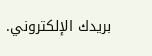بريدك الإلكتروني.